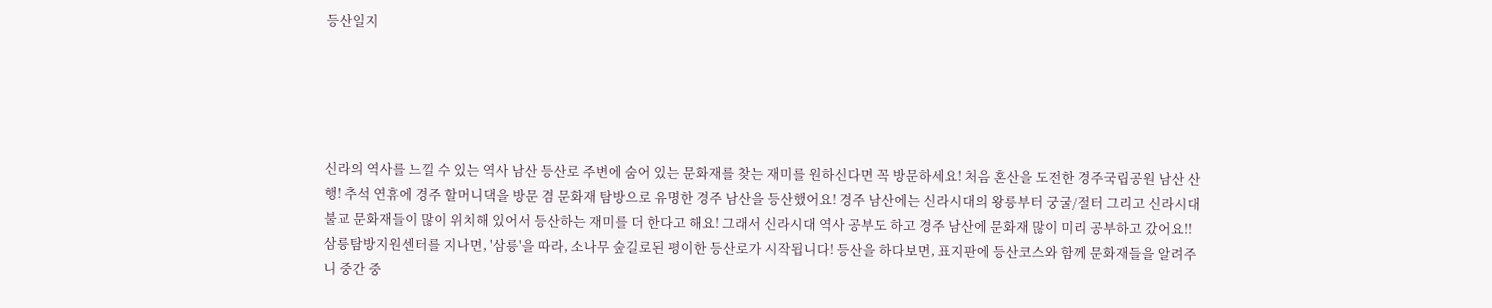등산일지





신라의 역사를 느낄 수 있는 역사 남산 등산로 주변에 숨어 있는 문화재를 찾는 재미를 원하신다면 꼭 방문하세요! 처음 혼산을 도전한 경주국립공원 남산 산행! 추석 연휴에 경주 할머니댁을 방문 겸 문화재 탐방으로 유명한 경주 남산을 등산했어요! 경주 남산에는 신라시대의 왕릉부터 궁굴/절터 그리고 신라시대 불교 문화재들이 많이 위치해 있어서 등산하는 재미를 더 한다고 해요! 그래서 신라시대 역사 공부도 하고 경주 남산에 문화재 많이 미리 공부하고 갔어요!! 삼릉탐방지원센터를 지나면, '삼릉'을 따라, 소나무 숲길로된 평이한 등산로가 시작됩니다! 등산을 하다보면, 표지판에 등산코스와 함께 문화재들을 알려주니 중간 중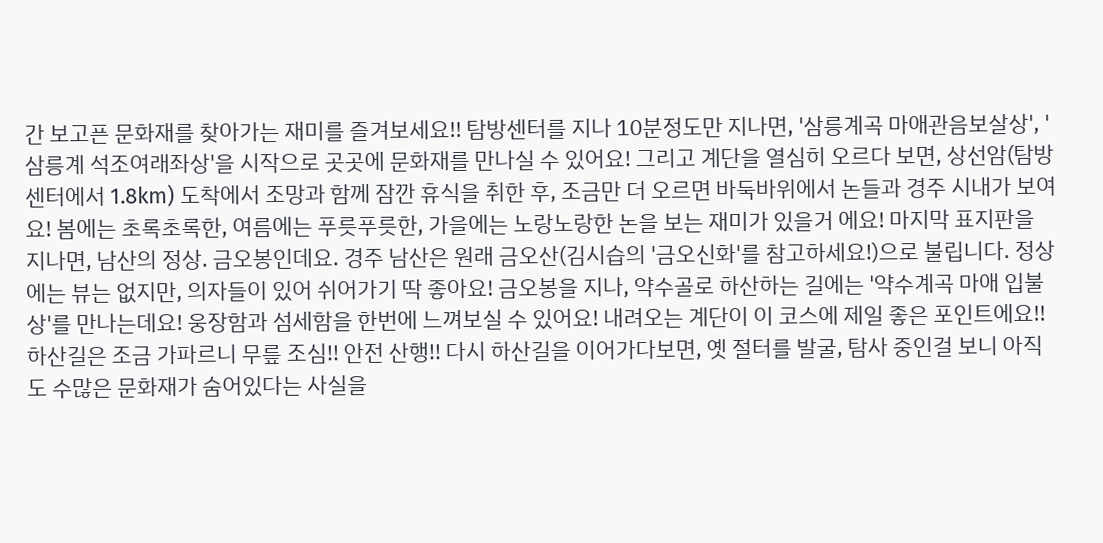간 보고픈 문화재를 찾아가는 재미를 즐겨보세요!! 탐방센터를 지나 10분정도만 지나면, '삼릉계곡 마애관음보살상', '삼릉계 석조여래좌상'을 시작으로 곳곳에 문화재를 만나실 수 있어요! 그리고 계단을 열심히 오르다 보면, 상선암(탐방센터에서 1.8km) 도착에서 조망과 함께 잠깐 휴식을 취한 후, 조금만 더 오르면 바둑바위에서 논들과 경주 시내가 보여요! 봄에는 초록초록한, 여름에는 푸릇푸릇한, 가을에는 노랑노랑한 논을 보는 재미가 있을거 에요! 마지막 표지판을 지나면, 남산의 정상. 금오봉인데요. 경주 남산은 원래 금오산(김시습의 '금오신화'를 참고하세요!)으로 불립니다. 정상에는 뷰는 없지만, 의자들이 있어 쉬어가기 딱 좋아요! 금오봉을 지나, 약수골로 하산하는 길에는 '약수계곡 마애 입불상'를 만나는데요! 웅장함과 섬세함을 한번에 느껴보실 수 있어요! 내려오는 계단이 이 코스에 제일 좋은 포인트에요!! 하산길은 조금 가파르니 무릎 조심!! 안전 산행!! 다시 하산길을 이어가다보면, 옛 절터를 발굴, 탐사 중인걸 보니 아직도 수많은 문화재가 숨어있다는 사실을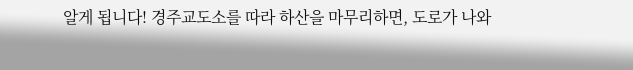알게 됩니다! 경주교도소를 따라 하산을 마무리하면, 도로가 나와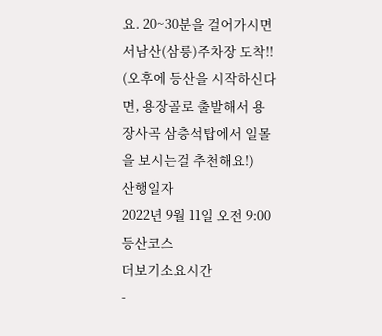요. 20~30분을 걸어가시면 서남산(삼릉)주차장 도착!! (오후에 등산을 시작하신다면, 용장골로 출발해서 용장사곡 삼층석탑에서 일몰을 보시는걸 추천해요!)
산행일자
2022년 9월 11일 오전 9:00
등산코스
더보기소요시간
-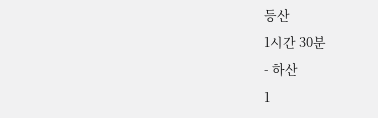등산
1시간 30분
- 하산
1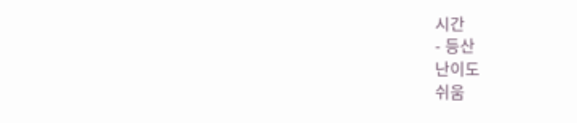시간
- 등산
난이도
쉬움